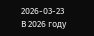2026-03-23
В 2026 году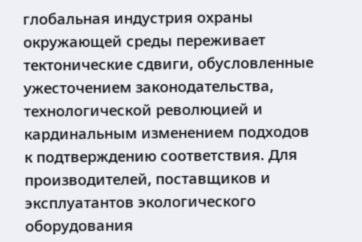глобальная индустрия охраны окружающей среды переживает тектонические сдвиги, обусловленные ужесточением законодательства, технологической революцией и кардинальным изменением подходов к подтверждению соответствия. Для производителей, поставщиков и эксплуатантов экологического оборудования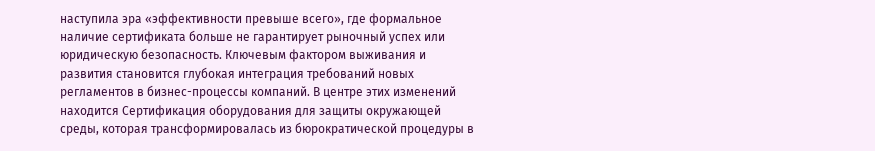наступила эра «эффективности превыше всего», где формальное наличие сертификата больше не гарантирует рыночный успех или юридическую безопасность. Ключевым фактором выживания и развития становится глубокая интеграция требований новых регламентов в бизнес-процессы компаний. В центре этих изменений находится Сертификация оборудования для защиты окружающей среды, которая трансформировалась из бюрократической процедуры в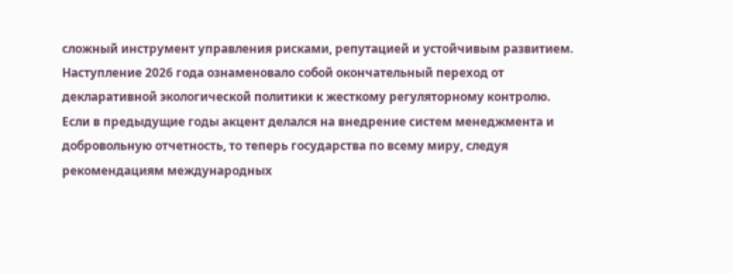сложный инструмент управления рисками, репутацией и устойчивым развитием.
Наступление 2026 года ознаменовало собой окончательный переход от декларативной экологической политики к жесткому регуляторному контролю. Если в предыдущие годы акцент делался на внедрение систем менеджмента и добровольную отчетность, то теперь государства по всему миру, следуя рекомендациям международных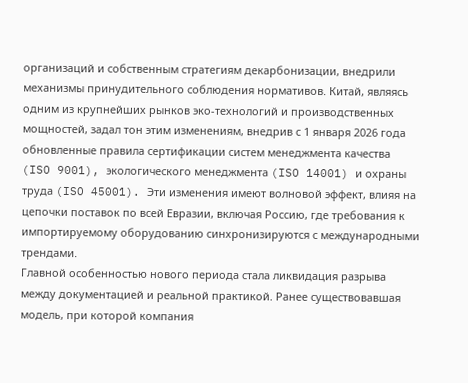организаций и собственным стратегиям декарбонизации, внедрили механизмы принудительного соблюдения нормативов. Китай, являясь одним из крупнейших рынков эко-технологий и производственных мощностей, задал тон этим изменениям, внедрив с 1 января 2026 года обновленные правила сертификации систем менеджмента качества (ISO 9001), экологического менеджмента (ISO 14001) и охраны труда (ISO 45001). Эти изменения имеют волновой эффект, влияя на цепочки поставок по всей Евразии, включая Россию, где требования к импортируемому оборудованию синхронизируются с международными трендами.
Главной особенностью нового периода стала ликвидация разрыва между документацией и реальной практикой. Ранее существовавшая модель, при которой компания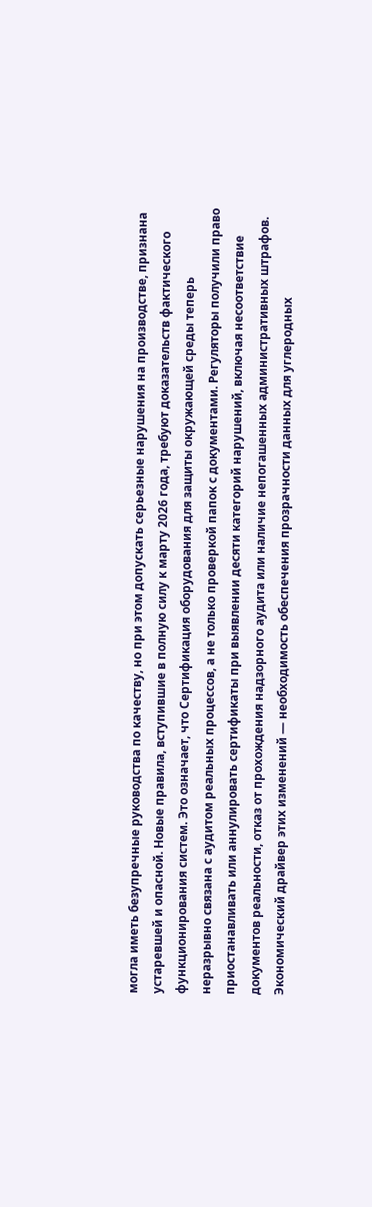могла иметь безупречные руководства по качеству, но при этом допускать серьезные нарушения на производстве, признана устаревшей и опасной. Новые правила, вступившие в полную силу к марту 2026 года, требуют доказательств фактического функционирования систем. Это означает, что Сертификация оборудования для защиты окружающей среды теперь неразрывно связана с аудитом реальных процессов, а не только проверкой папок с документами. Регуляторы получили право приостанавливать или аннулировать сертификаты при выявлении десяти категорий нарушений, включая несоответствие документов реальности, отказ от прохождения надзорного аудита или наличие непогашенных административных штрафов.
Экономический драйвер этих изменений — необходимость обеспечения прозрачности данных для углеродных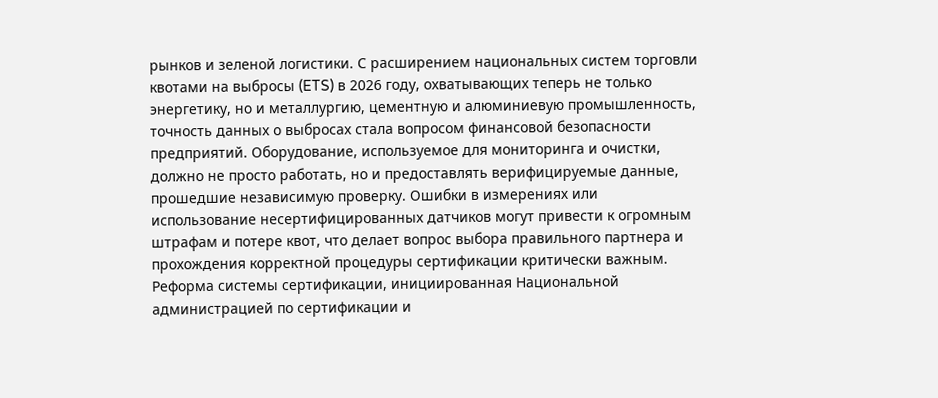рынков и зеленой логистики. С расширением национальных систем торговли квотами на выбросы (ETS) в 2026 году, охватывающих теперь не только энергетику, но и металлургию, цементную и алюминиевую промышленность, точность данных о выбросах стала вопросом финансовой безопасности предприятий. Оборудование, используемое для мониторинга и очистки, должно не просто работать, но и предоставлять верифицируемые данные, прошедшие независимую проверку. Ошибки в измерениях или использование несертифицированных датчиков могут привести к огромным штрафам и потере квот, что делает вопрос выбора правильного партнера и прохождения корректной процедуры сертификации критически важным.
Реформа системы сертификации, инициированная Национальной администрацией по сертификации и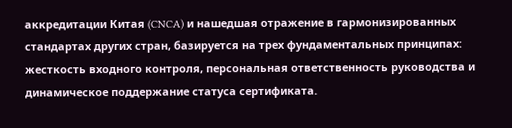аккредитации Китая (CNCA) и нашедшая отражение в гармонизированных стандартах других стран, базируется на трех фундаментальных принципах: жесткость входного контроля, персональная ответственность руководства и динамическое поддержание статуса сертификата.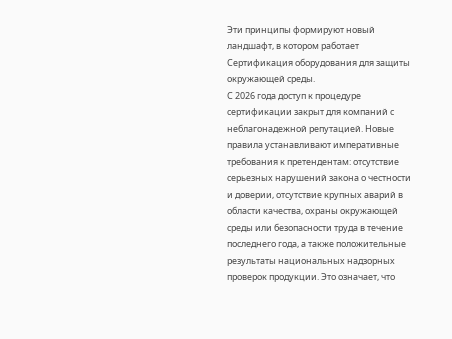Эти принципы формируют новый ландшафт, в котором работает Сертификация оборудования для защиты окружающей среды.
С 2026 года доступ к процедуре сертификации закрыт для компаний с неблагонадежной репутацией. Новые правила устанавливают императивные требования к претендентам: отсутствие серьезных нарушений закона о честности и доверии, отсутствие крупных аварий в области качества, охраны окружающей среды или безопасности труда в течение последнего года, а также положительные результаты национальных надзорных проверок продукции. Это означает, что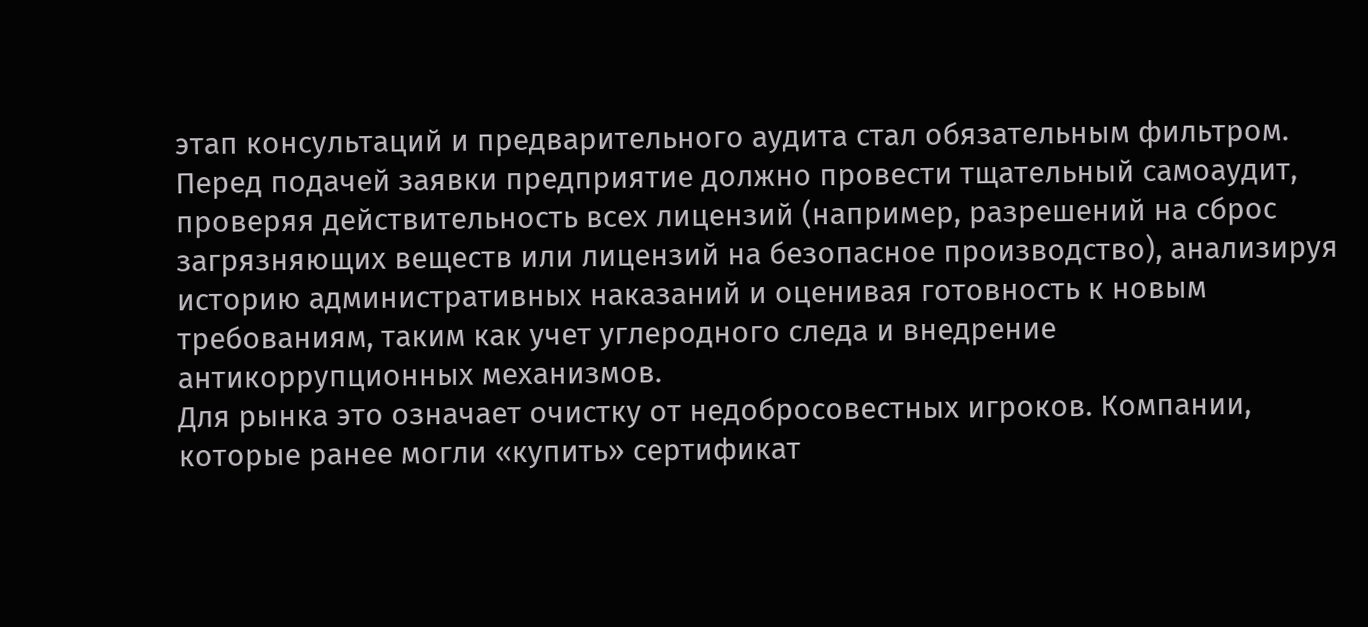этап консультаций и предварительного аудита стал обязательным фильтром. Перед подачей заявки предприятие должно провести тщательный самоаудит, проверяя действительность всех лицензий (например, разрешений на сброс загрязняющих веществ или лицензий на безопасное производство), анализируя историю административных наказаний и оценивая готовность к новым требованиям, таким как учет углеродного следа и внедрение антикоррупционных механизмов.
Для рынка это означает очистку от недобросовестных игроков. Компании, которые ранее могли «купить» сертификат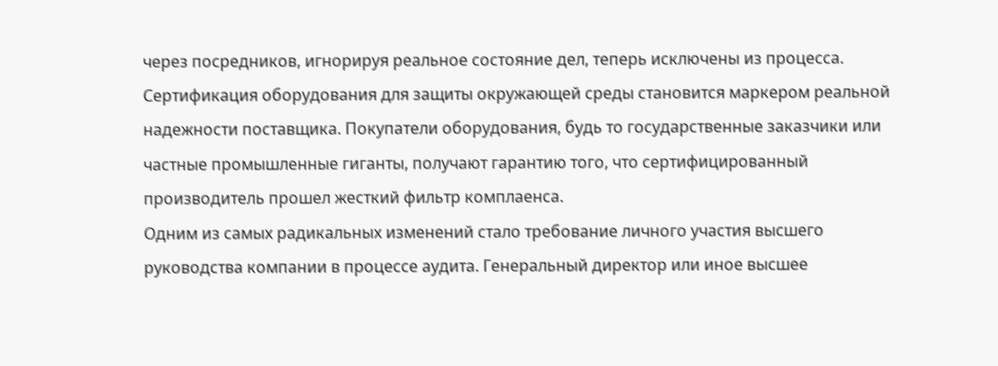через посредников, игнорируя реальное состояние дел, теперь исключены из процесса. Сертификация оборудования для защиты окружающей среды становится маркером реальной надежности поставщика. Покупатели оборудования, будь то государственные заказчики или частные промышленные гиганты, получают гарантию того, что сертифицированный производитель прошел жесткий фильтр комплаенса.
Одним из самых радикальных изменений стало требование личного участия высшего руководства компании в процессе аудита. Генеральный директор или иное высшее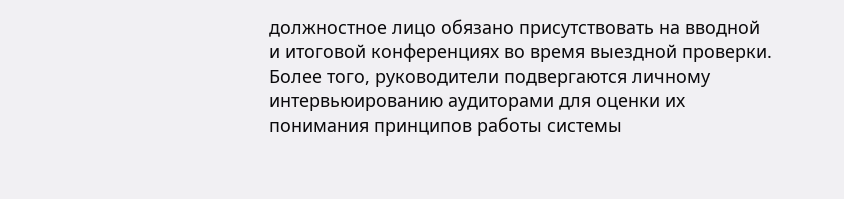должностное лицо обязано присутствовать на вводной и итоговой конференциях во время выездной проверки. Более того, руководители подвергаются личному интервьюированию аудиторами для оценки их понимания принципов работы системы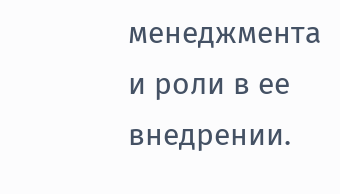менеджмента и роли в ее внедрении.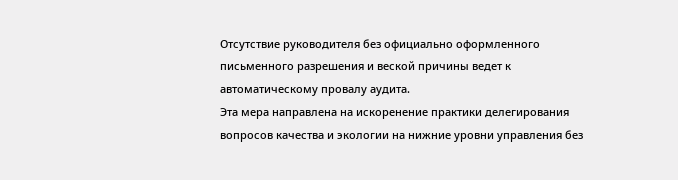Отсутствие руководителя без официально оформленного письменного разрешения и веской причины ведет к автоматическому провалу аудита.
Эта мера направлена на искоренение практики делегирования вопросов качества и экологии на нижние уровни управления без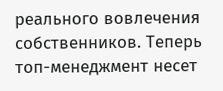реального вовлечения собственников. Теперь топ-менеджмент несет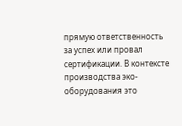прямую ответственность за успех или провал сертификации. В контексте производства эко-оборудования это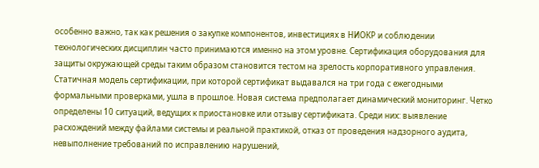особенно важно, так как решения о закупке компонентов, инвестициях в НИОКР и соблюдении технологических дисциплин часто принимаются именно на этом уровне. Сертификация оборудования для защиты окружающей среды таким образом становится тестом на зрелость корпоративного управления.
Статичная модель сертификации, при которой сертификат выдавался на три года с ежегодными формальными проверками, ушла в прошлое. Новая система предполагает динамический мониторинг. Четко определены 10 ситуаций, ведущих к приостановке или отзыву сертификата. Среди них: выявление расхождений между файлами системы и реальной практикой, отказ от проведения надзорного аудита, невыполнение требований по исправлению нарушений,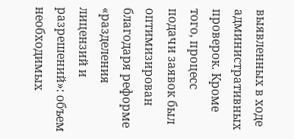выявленных в ходе административных проверок. Кроме того, процесс подачи заявок был оптимизирован благодаря реформе «разделения лицензий и разрешений»: объем необходимых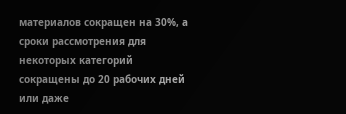материалов сокращен на 30%, а сроки рассмотрения для некоторых категорий сокращены до 20 рабочих дней или даже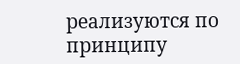реализуются по принципу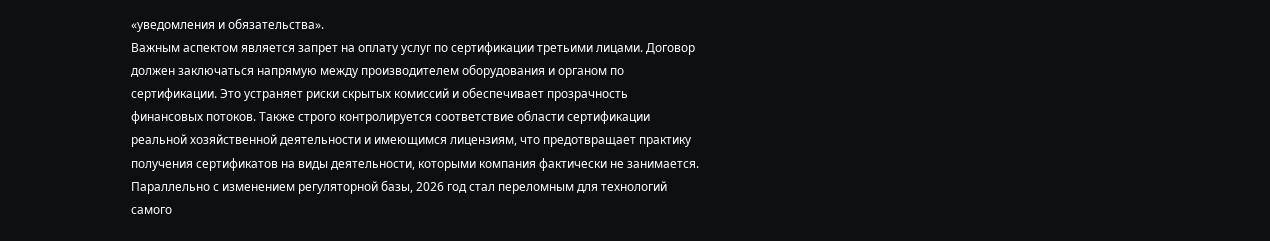«уведомления и обязательства».
Важным аспектом является запрет на оплату услуг по сертификации третьими лицами. Договор должен заключаться напрямую между производителем оборудования и органом по сертификации. Это устраняет риски скрытых комиссий и обеспечивает прозрачность финансовых потоков. Также строго контролируется соответствие области сертификации реальной хозяйственной деятельности и имеющимся лицензиям, что предотвращает практику получения сертификатов на виды деятельности, которыми компания фактически не занимается.
Параллельно с изменением регуляторной базы, 2026 год стал переломным для технологий самого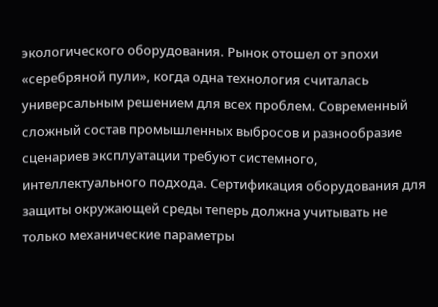экологического оборудования. Рынок отошел от эпохи «серебряной пули», когда одна технология считалась универсальным решением для всех проблем. Современный сложный состав промышленных выбросов и разнообразие сценариев эксплуатации требуют системного, интеллектуального подхода. Сертификация оборудования для защиты окружающей среды теперь должна учитывать не только механические параметры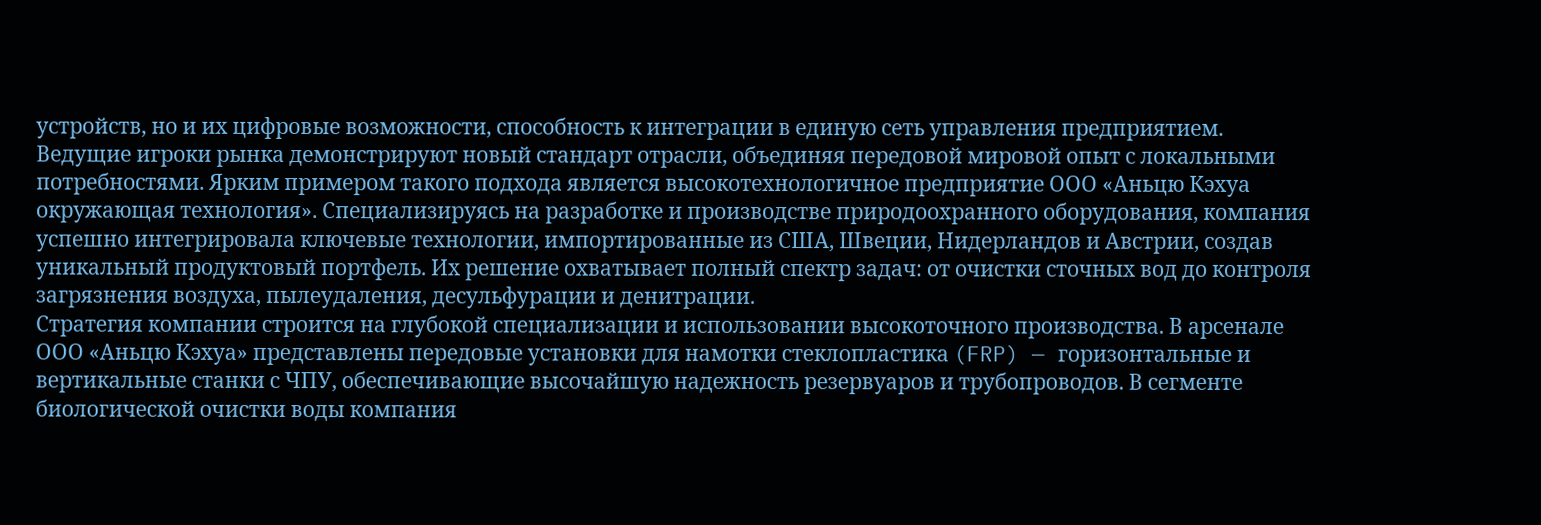устройств, но и их цифровые возможности, способность к интеграции в единую сеть управления предприятием.
Ведущие игроки рынка демонстрируют новый стандарт отрасли, объединяя передовой мировой опыт с локальными потребностями. Ярким примером такого подхода является высокотехнологичное предприятие ООО «Аньцю Кэхуа окружающая технология». Специализируясь на разработке и производстве природоохранного оборудования, компания успешно интегрировала ключевые технологии, импортированные из США, Швеции, Нидерландов и Австрии, создав уникальный продуктовый портфель. Их решение охватывает полный спектр задач: от очистки сточных вод до контроля загрязнения воздуха, пылеудаления, десульфурации и денитрации.
Стратегия компании строится на глубокой специализации и использовании высокоточного производства. В арсенале ООО «Аньцю Кэхуа» представлены передовые установки для намотки стеклопластика (FRP) — горизонтальные и вертикальные станки с ЧПУ, обеспечивающие высочайшую надежность резервуаров и трубопроводов. В сегменте биологической очистки воды компания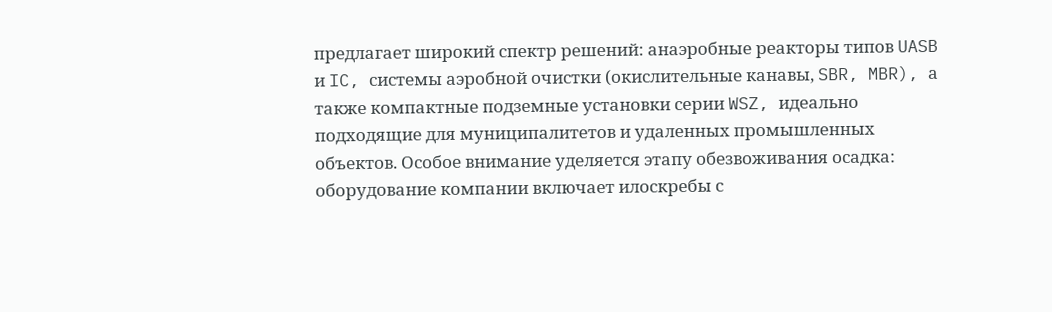предлагает широкий спектр решений: анаэробные реакторы типов UASB и IC, системы аэробной очистки (окислительные канавы, SBR, MBR), а также компактные подземные установки серии WSZ, идеально подходящие для муниципалитетов и удаленных промышленных объектов. Особое внимание уделяется этапу обезвоживания осадка: оборудование компании включает илоскребы с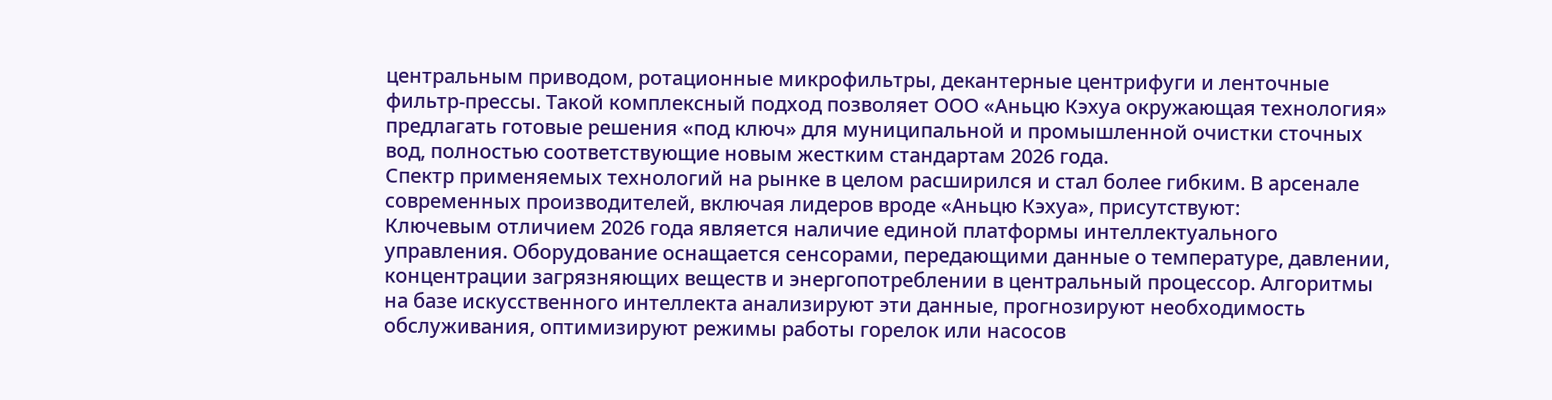центральным приводом, ротационные микрофильтры, декантерные центрифуги и ленточные фильтр-прессы. Такой комплексный подход позволяет ООО «Аньцю Кэхуа окружающая технология» предлагать готовые решения «под ключ» для муниципальной и промышленной очистки сточных вод, полностью соответствующие новым жестким стандартам 2026 года.
Спектр применяемых технологий на рынке в целом расширился и стал более гибким. В арсенале современных производителей, включая лидеров вроде «Аньцю Кэхуа», присутствуют:
Ключевым отличием 2026 года является наличие единой платформы интеллектуального управления. Оборудование оснащается сенсорами, передающими данные о температуре, давлении, концентрации загрязняющих веществ и энергопотреблении в центральный процессор. Алгоритмы на базе искусственного интеллекта анализируют эти данные, прогнозируют необходимость обслуживания, оптимизируют режимы работы горелок или насосов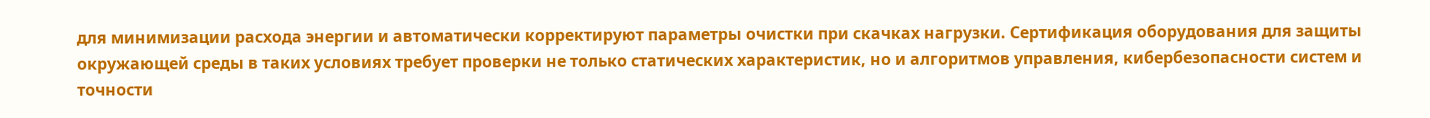для минимизации расхода энергии и автоматически корректируют параметры очистки при скачках нагрузки. Сертификация оборудования для защиты окружающей среды в таких условиях требует проверки не только статических характеристик, но и алгоритмов управления, кибербезопасности систем и точности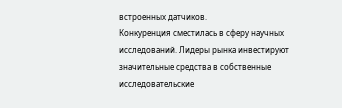встроенных датчиков.
Конкуренция сместилась в сферу научных исследований. Лидеры рынка инвестируют значительные средства в собственные исследовательские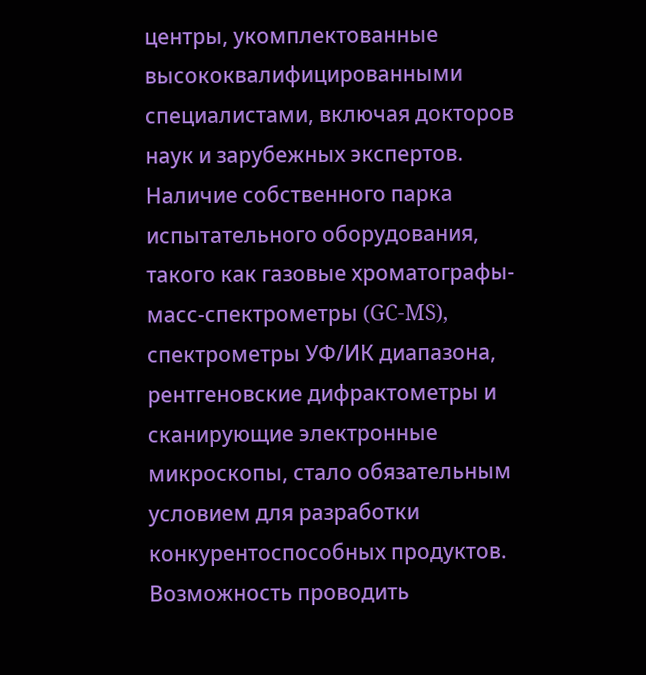центры, укомплектованные высококвалифицированными специалистами, включая докторов наук и зарубежных экспертов. Наличие собственного парка испытательного оборудования, такого как газовые хроматографы-масс-спектрометры (GC-MS), спектрометры УФ/ИК диапазона, рентгеновские дифрактометры и сканирующие электронные микроскопы, стало обязательным условием для разработки конкурентоспособных продуктов. Возможность проводить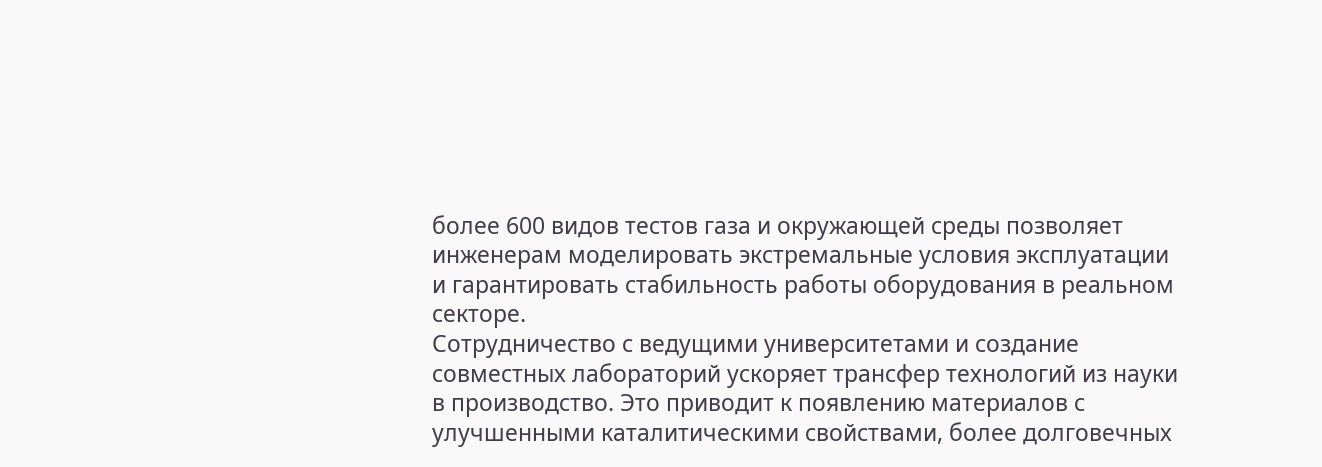более 600 видов тестов газа и окружающей среды позволяет инженерам моделировать экстремальные условия эксплуатации и гарантировать стабильность работы оборудования в реальном секторе.
Сотрудничество с ведущими университетами и создание совместных лабораторий ускоряет трансфер технологий из науки в производство. Это приводит к появлению материалов с улучшенными каталитическими свойствами, более долговечных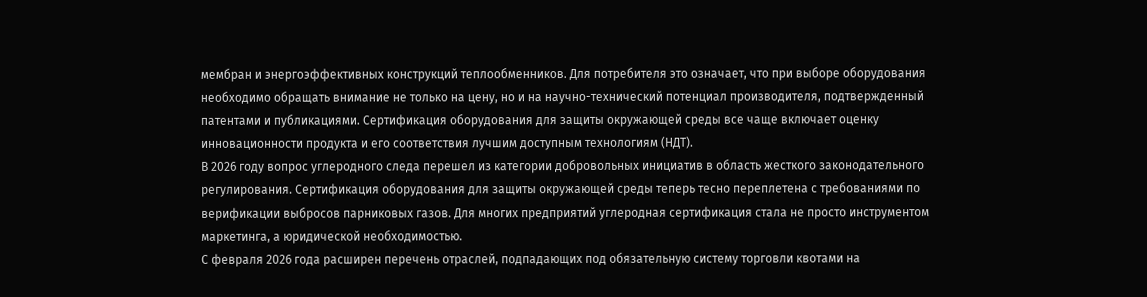мембран и энергоэффективных конструкций теплообменников. Для потребителя это означает, что при выборе оборудования необходимо обращать внимание не только на цену, но и на научно-технический потенциал производителя, подтвержденный патентами и публикациями. Сертификация оборудования для защиты окружающей среды все чаще включает оценку инновационности продукта и его соответствия лучшим доступным технологиям (НДТ).
В 2026 году вопрос углеродного следа перешел из категории добровольных инициатив в область жесткого законодательного регулирования. Сертификация оборудования для защиты окружающей среды теперь тесно переплетена с требованиями по верификации выбросов парниковых газов. Для многих предприятий углеродная сертификация стала не просто инструментом маркетинга, а юридической необходимостью.
С февраля 2026 года расширен перечень отраслей, подпадающих под обязательную систему торговли квотами на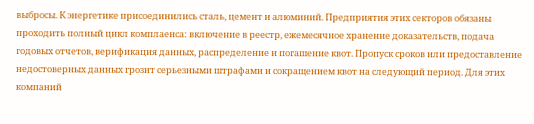выбросы. К энергетике присоединились сталь, цемент и алюминий. Предприятия этих секторов обязаны проходить полный цикл комплаенса: включение в реестр, ежемесячное хранение доказательств, подача годовых отчетов, верификация данных, распределение и погашение квот. Пропуск сроков или предоставление недостоверных данных грозит серьезными штрафами и сокращением квот на следующий период. Для этих компаний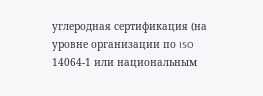углеродная сертификация (на уровне организации по ISO 14064-1 или национальным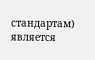стандартам) является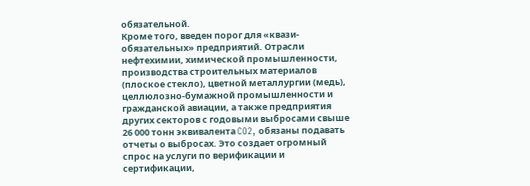обязательной.
Кроме того, введен порог для «квази-обязательных» предприятий. Отрасли нефтехимии, химической промышленности, производства строительных материалов (плоское стекло), цветной металлургии (медь), целлюлозно-бумажной промышленности и гражданской авиации, а также предприятия других секторов с годовыми выбросами свыше 26 000 тонн эквивалента CO2, обязаны подавать отчеты о выбросах. Это создает огромный спрос на услуги по верификации и сертификации,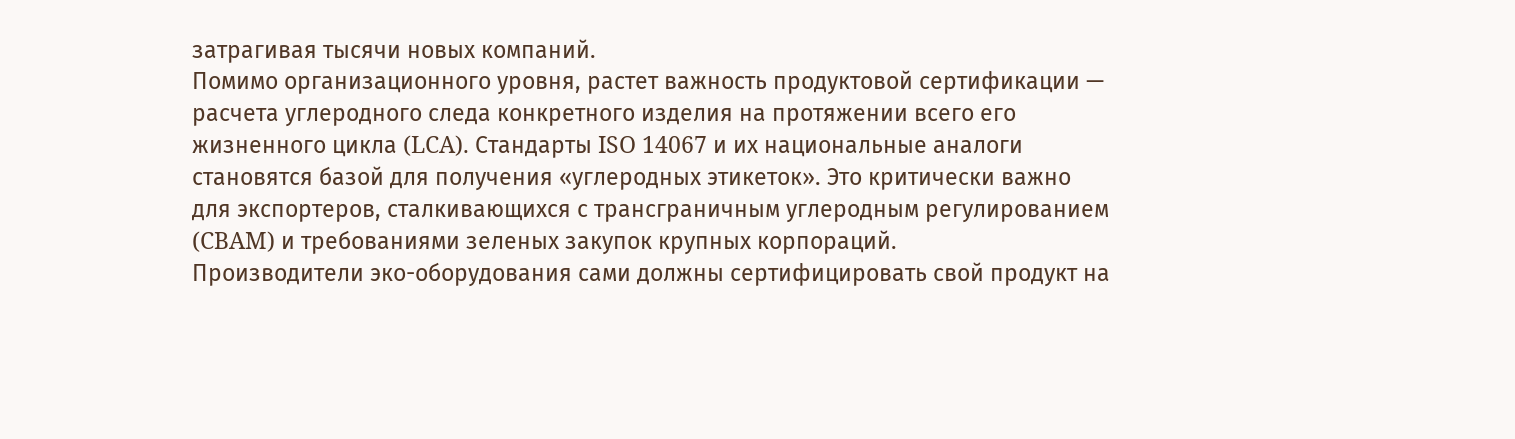затрагивая тысячи новых компаний.
Помимо организационного уровня, растет важность продуктовой сертификации — расчета углеродного следа конкретного изделия на протяжении всего его жизненного цикла (LCA). Стандарты ISO 14067 и их национальные аналоги становятся базой для получения «углеродных этикеток». Это критически важно для экспортеров, сталкивающихся с трансграничным углеродным регулированием (CBAM) и требованиями зеленых закупок крупных корпораций.
Производители эко-оборудования сами должны сертифицировать свой продукт на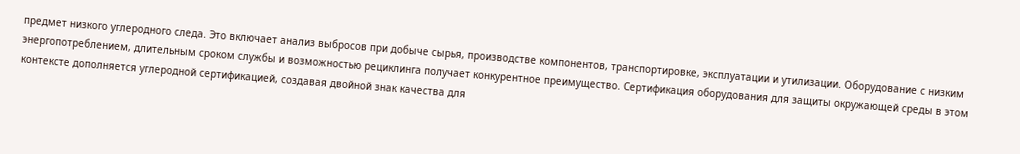предмет низкого углеродного следа. Это включает анализ выбросов при добыче сырья, производстве компонентов, транспортировке, эксплуатации и утилизации. Оборудование с низким энергопотреблением, длительным сроком службы и возможностью рециклинга получает конкурентное преимущество. Сертификация оборудования для защиты окружающей среды в этом контексте дополняется углеродной сертификацией, создавая двойной знак качества для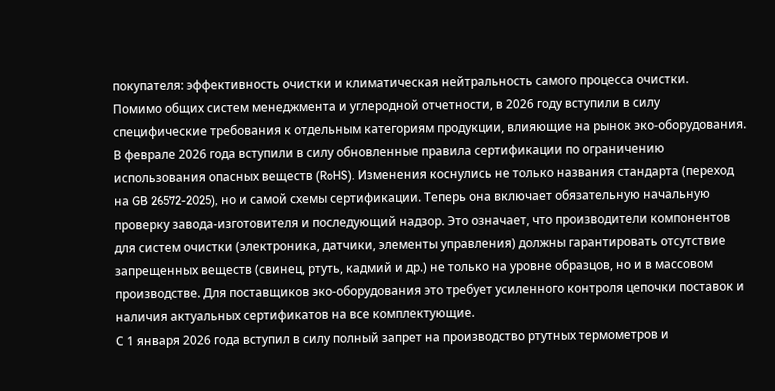покупателя: эффективность очистки и климатическая нейтральность самого процесса очистки.
Помимо общих систем менеджмента и углеродной отчетности, в 2026 году вступили в силу специфические требования к отдельным категориям продукции, влияющие на рынок эко-оборудования.
В феврале 2026 года вступили в силу обновленные правила сертификации по ограничению использования опасных веществ (RoHS). Изменения коснулись не только названия стандарта (переход на GB 26572-2025), но и самой схемы сертификации. Теперь она включает обязательную начальную проверку завода-изготовителя и последующий надзор. Это означает, что производители компонентов для систем очистки (электроника, датчики, элементы управления) должны гарантировать отсутствие запрещенных веществ (свинец, ртуть, кадмий и др.) не только на уровне образцов, но и в массовом производстве. Для поставщиков эко-оборудования это требует усиленного контроля цепочки поставок и наличия актуальных сертификатов на все комплектующие.
С 1 января 2026 года вступил в силу полный запрет на производство ртутных термометров и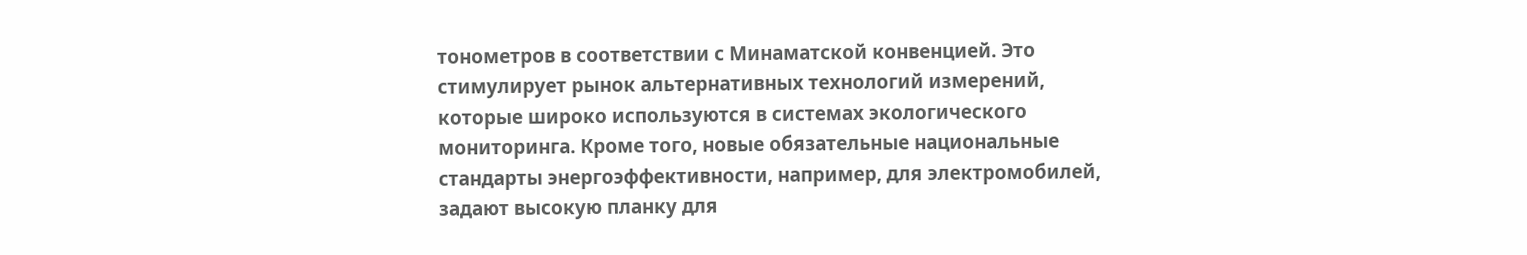тонометров в соответствии с Минаматской конвенцией. Это стимулирует рынок альтернативных технологий измерений, которые широко используются в системах экологического мониторинга. Кроме того, новые обязательные национальные стандарты энергоэффективности, например, для электромобилей, задают высокую планку для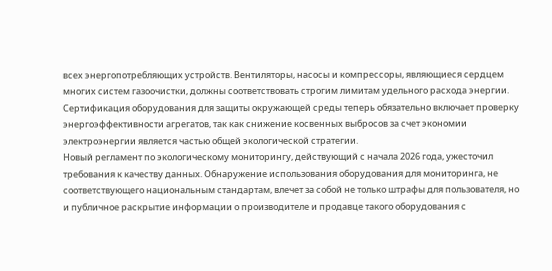всех энергопотребляющих устройств. Вентиляторы, насосы и компрессоры, являющиеся сердцем многих систем газоочистки, должны соответствовать строгим лимитам удельного расхода энергии. Сертификация оборудования для защиты окружающей среды теперь обязательно включает проверку энергоэффективности агрегатов, так как снижение косвенных выбросов за счет экономии электроэнергии является частью общей экологической стратегии.
Новый регламент по экологическому мониторингу, действующий с начала 2026 года, ужесточил требования к качеству данных. Обнаружение использования оборудования для мониторинга, не соответствующего национальным стандартам, влечет за собой не только штрафы для пользователя, но и публичное раскрытие информации о производителе и продавце такого оборудования с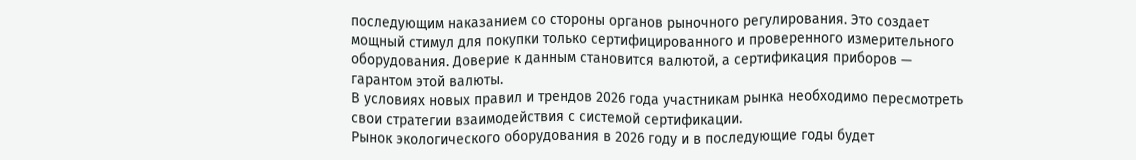последующим наказанием со стороны органов рыночного регулирования. Это создает мощный стимул для покупки только сертифицированного и проверенного измерительного оборудования. Доверие к данным становится валютой, а сертификация приборов — гарантом этой валюты.
В условиях новых правил и трендов 2026 года участникам рынка необходимо пересмотреть свои стратегии взаимодействия с системой сертификации.
Рынок экологического оборудования в 2026 году и в последующие годы будет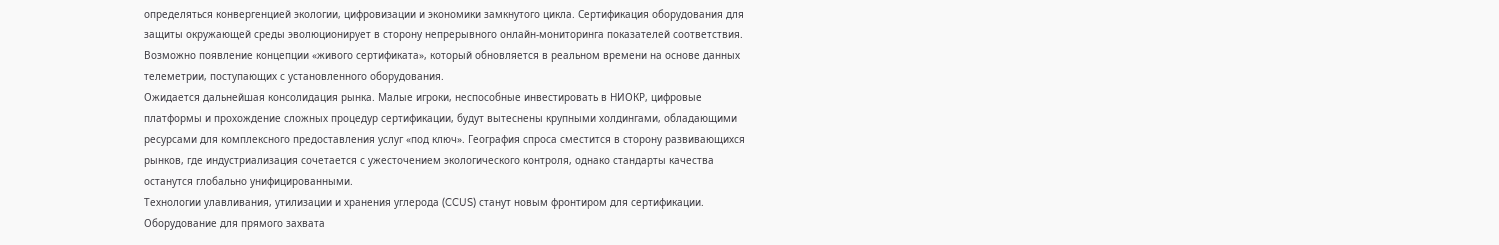определяться конвергенцией экологии, цифровизации и экономики замкнутого цикла. Сертификация оборудования для защиты окружающей среды эволюционирует в сторону непрерывного онлайн-мониторинга показателей соответствия. Возможно появление концепции «живого сертификата», который обновляется в реальном времени на основе данных телеметрии, поступающих с установленного оборудования.
Ожидается дальнейшая консолидация рынка. Малые игроки, неспособные инвестировать в НИОКР, цифровые платформы и прохождение сложных процедур сертификации, будут вытеснены крупными холдингами, обладающими ресурсами для комплексного предоставления услуг «под ключ». География спроса сместится в сторону развивающихся рынков, где индустриализация сочетается с ужесточением экологического контроля, однако стандарты качества останутся глобально унифицированными.
Технологии улавливания, утилизации и хранения углерода (CCUS) станут новым фронтиром для сертификации. Оборудование для прямого захвата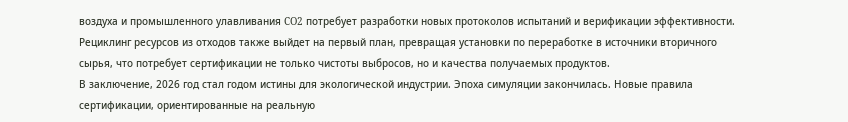воздуха и промышленного улавливания CO2 потребует разработки новых протоколов испытаний и верификации эффективности. Рециклинг ресурсов из отходов также выйдет на первый план, превращая установки по переработке в источники вторичного сырья, что потребует сертификации не только чистоты выбросов, но и качества получаемых продуктов.
В заключение, 2026 год стал годом истины для экологической индустрии. Эпоха симуляции закончилась. Новые правила сертификации, ориентированные на реальную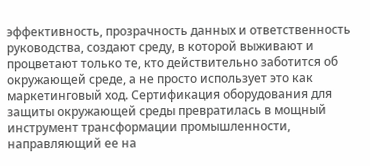эффективность, прозрачность данных и ответственность руководства, создают среду, в которой выживают и процветают только те, кто действительно заботится об окружающей среде, а не просто использует это как маркетинговый ход. Сертификация оборудования для защиты окружающей среды превратилась в мощный инструмент трансформации промышленности, направляющий ее на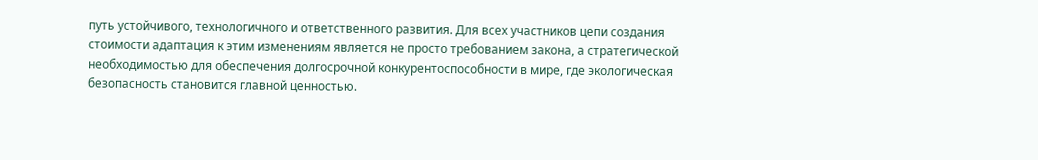путь устойчивого, технологичного и ответственного развития. Для всех участников цепи создания стоимости адаптация к этим изменениям является не просто требованием закона, а стратегической необходимостью для обеспечения долгосрочной конкурентоспособности в мире, где экологическая безопасность становится главной ценностью.